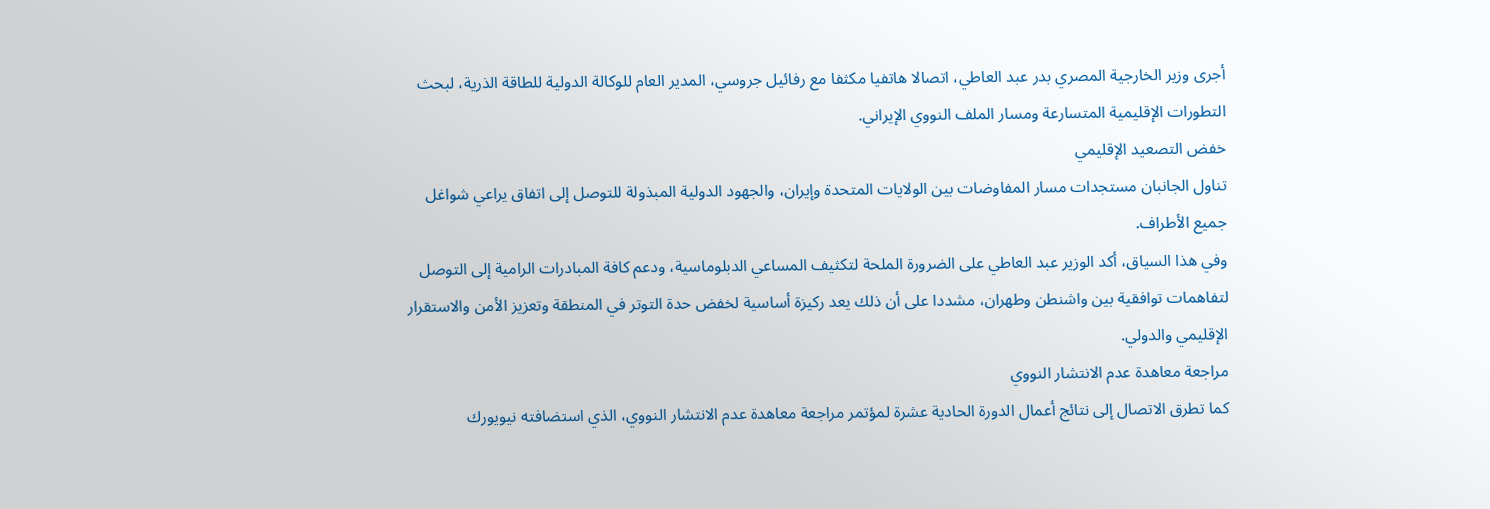أجرى وزير الخارجية المصري بدر عبد العاطي، اتصالا هاتفيا مكثفا مع رفائيل جروسي، المدير العام للوكالة الدولية للطاقة الذرية، لبحث التطورات الإقليمية المتسارعة ومسار الملف النووي الإيراني.
خفض التصعيد الإقليمي
تناول الجانبان مستجدات مسار المفاوضات بين الولايات المتحدة وإيران، والجهود الدولية المبذولة للتوصل إلى اتفاق يراعي شواغل جميع الأطراف.
وفي هذا السياق، أكد الوزير عبد العاطي على الضرورة الملحة لتكثيف المساعي الدبلوماسية، ودعم كافة المبادرات الرامية إلى التوصل لتفاهمات توافقية بين واشنطن وطهران، مشددا على أن ذلك يعد ركيزة أساسية لخفض حدة التوتر في المنطقة وتعزيز الأمن والاستقرار الإقليمي والدولي.
مراجعة معاهدة عدم الانتشار النووي
كما تطرق الاتصال إلى نتائج أعمال الدورة الحادية عشرة لمؤتمر مراجعة معاهدة عدم الانتشار النووي، الذي استضافته نيويورك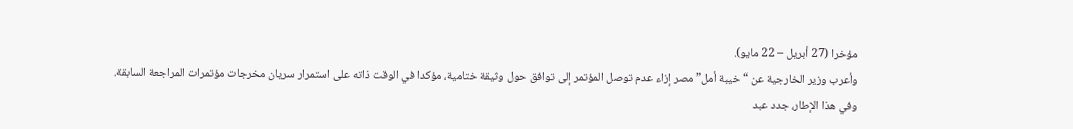مؤخرا (27 أبريل – 22 مايو).
وأعرب وزير الخارجية عن “خيبة أمل” مصر إزاء عدم توصل المؤتمر إلى توافق حول وثيقة ختامية، مؤكدا في الوقت ذاته على استمرار سريان مخرجات مؤتمرات المراجعة السابقة.
وفي هذا الإطار، جدد عبد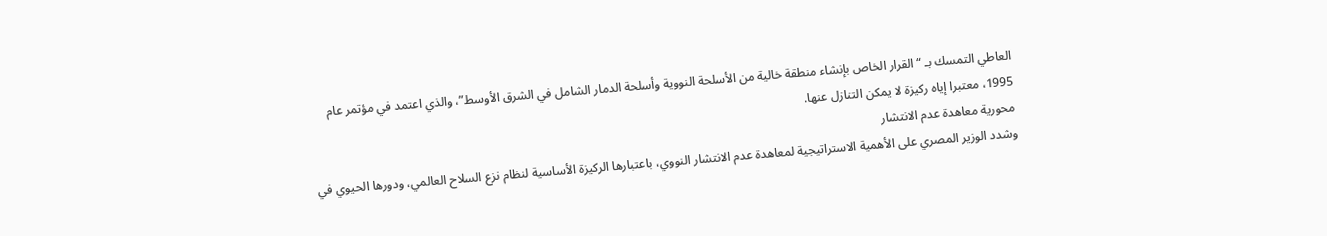العاطي التمسك بـ “القرار الخاص بإنشاء منطقة خالية من الأسلحة النووية وأسلحة الدمار الشامل في الشرق الأوسط”، والذي اعتمد في مؤتمر عام 1995، معتبرا إياه ركيزة لا يمكن التنازل عنها.
محورية معاهدة عدم الانتشار
وشدد الوزير المصري على الأهمية الاستراتيجية لمعاهدة عدم الانتشار النووي، باعتبارها الركيزة الأساسية لنظام نزع السلاح العالمي، ودورها الحيوي في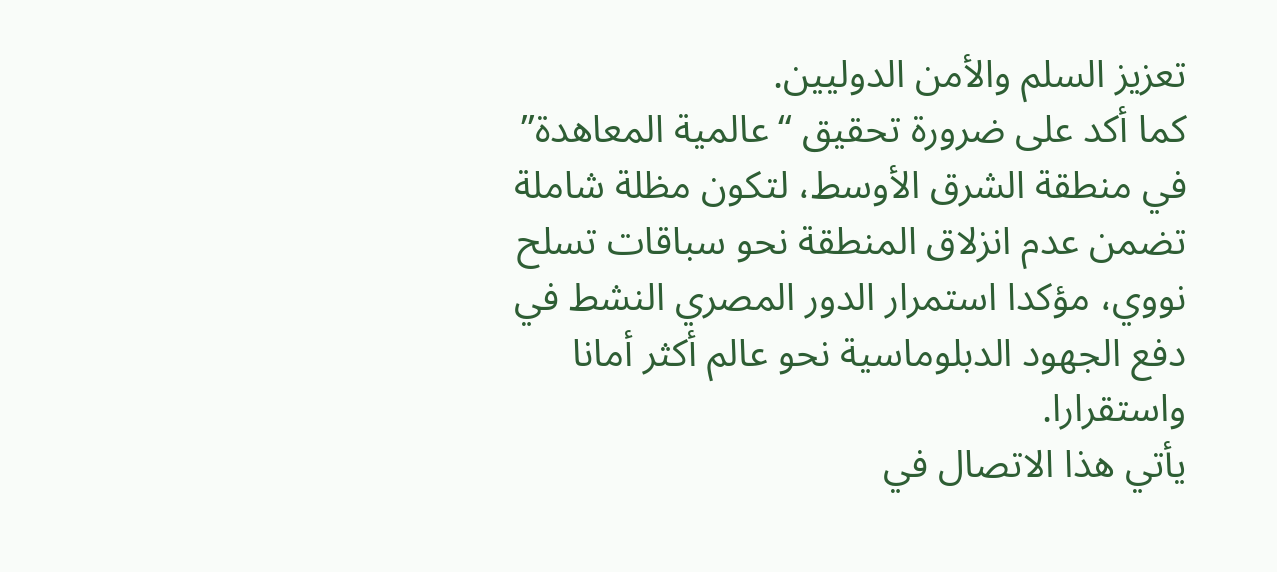تعزيز السلم والأمن الدوليين.
كما أكد على ضرورة تحقيق “عالمية المعاهدة” في منطقة الشرق الأوسط، لتكون مظلة شاملة تضمن عدم انزلاق المنطقة نحو سباقات تسلح نووي، مؤكدا استمرار الدور المصري النشط في دفع الجهود الدبلوماسية نحو عالم أكثر أمانا واستقرارا.
يأتي هذا الاتصال في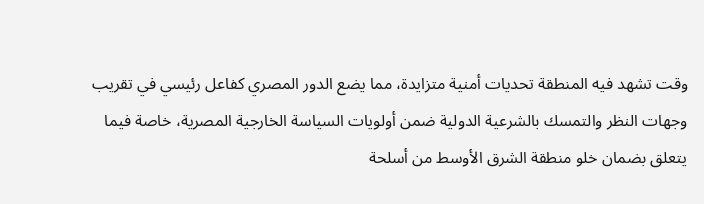وقت تشهد فيه المنطقة تحديات أمنية متزايدة، مما يضع الدور المصري كفاعل رئيسي في تقريب وجهات النظر والتمسك بالشرعية الدولية ضمن أولويات السياسة الخارجية المصرية، خاصة فيما يتعلق بضمان خلو منطقة الشرق الأوسط من أسلحة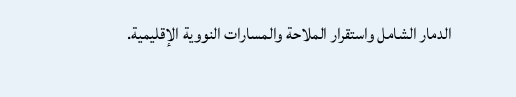الدمار الشامل واستقرار الملاحة والمسارات النووية الإقليمية.